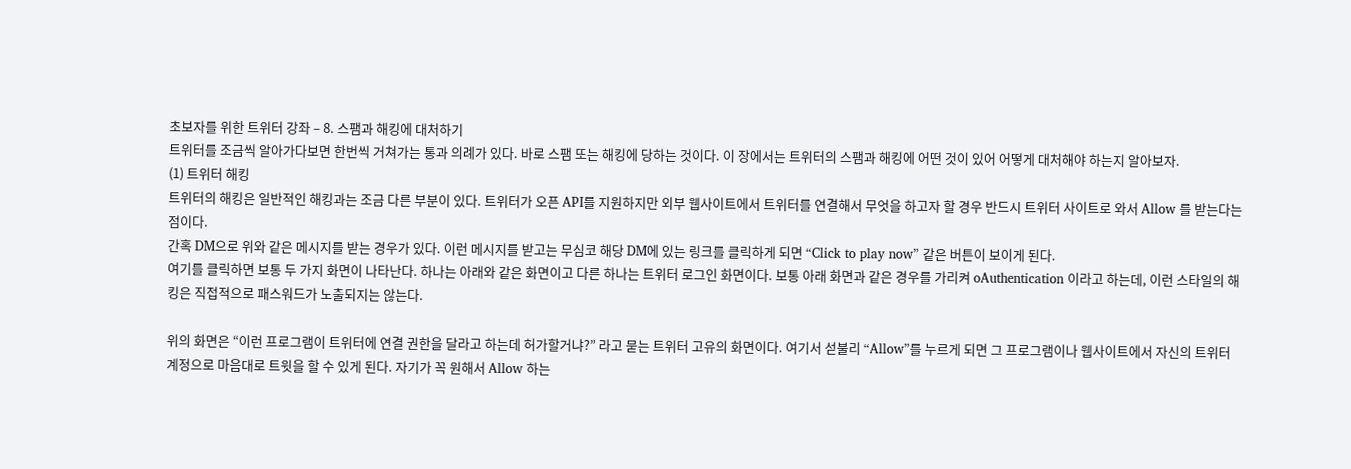초보자를 위한 트위터 강좌 – 8. 스팸과 해킹에 대처하기
트위터를 조금씩 알아가다보면 한번씩 거쳐가는 통과 의례가 있다. 바로 스팸 또는 해킹에 당하는 것이다. 이 장에서는 트위터의 스팸과 해킹에 어떤 것이 있어 어떻게 대처해야 하는지 알아보자.
(1) 트위터 해킹
트위터의 해킹은 일반적인 해킹과는 조금 다른 부분이 있다. 트위터가 오픈 API를 지원하지만 외부 웹사이트에서 트위터를 연결해서 무엇을 하고자 할 경우 반드시 트위터 사이트로 와서 Allow 를 받는다는 점이다.
간혹 DM으로 위와 같은 메시지를 받는 경우가 있다. 이런 메시지를 받고는 무심코 해당 DM에 있는 링크를 클릭하게 되면 “Click to play now” 같은 버튼이 보이게 된다.
여기를 클릭하면 보통 두 가지 화면이 나타난다. 하나는 아래와 같은 화면이고 다른 하나는 트위터 로그인 화면이다. 보통 아래 화면과 같은 경우를 가리켜 oAuthentication 이라고 하는데, 이런 스타일의 해킹은 직접적으로 패스워드가 노출되지는 않는다.

위의 화면은 “이런 프로그램이 트위터에 연결 권한을 달라고 하는데 허가할거냐?” 라고 묻는 트위터 고유의 화면이다. 여기서 섣불리 “Allow”를 누르게 되면 그 프로그램이나 웹사이트에서 자신의 트위터 계정으로 마음대로 트윗을 할 수 있게 된다. 자기가 꼭 원해서 Allow 하는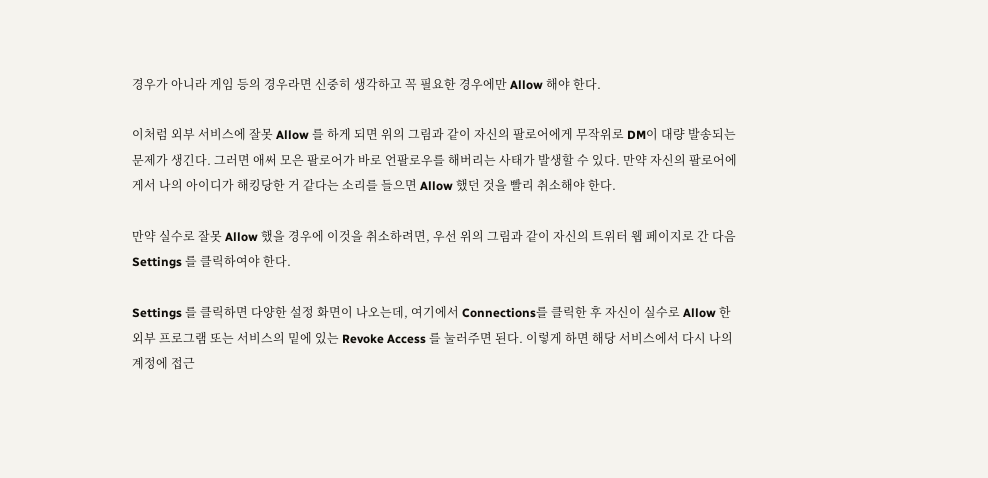경우가 아니라 게임 등의 경우라면 신중히 생각하고 꼭 필요한 경우에만 Allow 해야 한다.

이처럼 외부 서비스에 잘못 Allow 를 하게 되면 위의 그림과 같이 자신의 팔로어에게 무작위로 DM이 대량 발송되는 문제가 생긴다. 그러면 애써 모은 팔로어가 바로 언팔로우를 해버리는 사태가 발생할 수 있다. 만약 자신의 팔로어에게서 나의 아이디가 해킹당한 거 같다는 소리를 들으면 Allow 했던 것을 빨리 취소해야 한다.

만약 실수로 잘못 Allow 했을 경우에 이것을 취소하려면, 우선 위의 그림과 같이 자신의 트위터 웹 페이지로 간 다음 Settings 를 클릭하여야 한다.

Settings 를 클릭하면 다양한 설정 화면이 나오는데, 여기에서 Connections를 클릭한 후 자신이 실수로 Allow 한 외부 프로그램 또는 서비스의 밑에 있는 Revoke Access 를 눌러주면 된다. 이렇게 하면 해당 서비스에서 다시 나의 계정에 접근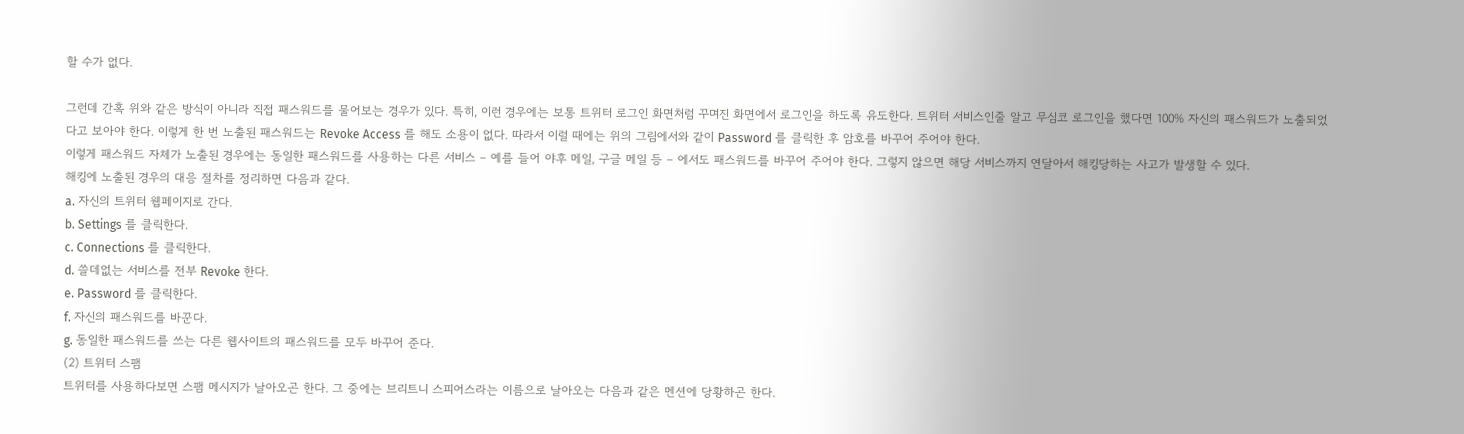할 수가 없다.

그런데 간혹 위와 같은 방식이 아니라 직접 패스워드를 물어보는 경우가 있다. 특히, 이런 경우에는 보통 트위터 로그인 화면처럼 꾸며진 화면에서 로그인을 하도록 유도한다. 트위터 서비스인줄 알고 무심코 로그인을 했다면 100% 자신의 패스워드가 노출되었다고 보아야 한다. 이렇게 한 번 노출된 패스워드는 Revoke Access 를 해도 소용이 없다. 따라서 이럴 때에는 위의 그림에서와 같이 Password 를 클릭한 후 암호를 바꾸어 주어야 한다.
이렇게 패스워드 자체가 노출된 경우에는 동일한 패스워드를 사용하는 다른 서비스 – 예를 들어 야후 메일, 구글 메일 등 – 에서도 패스워드를 바꾸어 주어야 한다. 그렇지 않으면 해당 서비스까지 연달아서 해킹당하는 사고가 발생할 수 있다.
해킹에 노출된 경우의 대응 절차를 정리하면 다음과 같다.
a. 자신의 트위터 웹페이지로 간다.
b. Settings 를 클릭한다.
c. Connections 를 클릭한다.
d. 쓸데없는 서비스를 전부 Revoke 한다.
e. Password 를 클릭한다.
f. 자신의 패스워드를 바꾼다.
g. 동일한 패스워드를 쓰는 다른 웹사이트의 패스워드를 모두 바꾸어 준다.
(2) 트위터 스팸
트위터를 사용하다보면 스팸 메시지가 날아오곤 한다. 그 중에는 브리트니 스피어스라는 이름으로 날아오는 다음과 같은 멘션에 당황하곤 한다.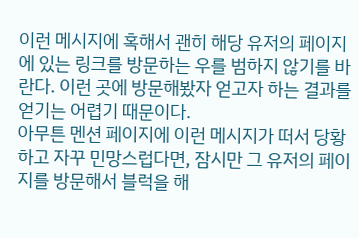이런 메시지에 혹해서 괜히 해당 유저의 페이지에 있는 링크를 방문하는 우를 범하지 않기를 바란다. 이런 곳에 방문해봤자 얻고자 하는 결과를 얻기는 어렵기 때문이다.
아무튼 멘션 페이지에 이런 메시지가 떠서 당황하고 자꾸 민망스럽다면, 잠시만 그 유저의 페이지를 방문해서 블럭을 해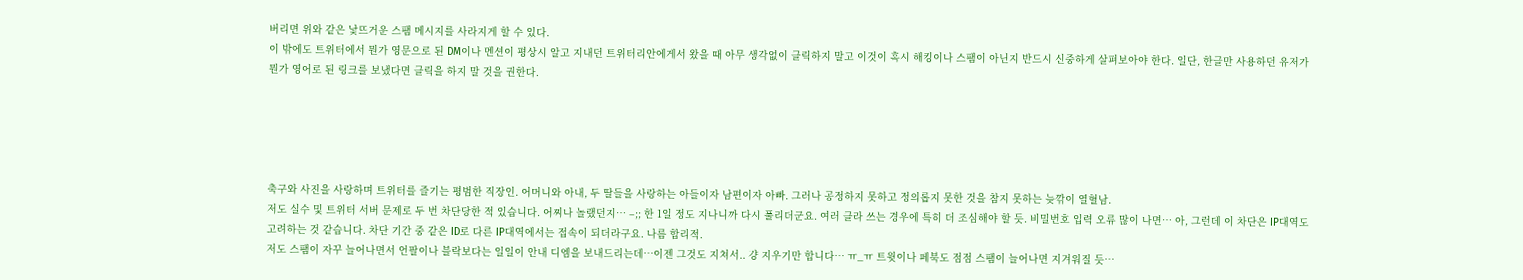버리면 위와 같은 낯뜨거운 스팸 메시지를 사라지게 할 수 있다.
이 밖에도 트위터에서 뭔가 영문으로 된 DM이나 멘션이 평상시 알고 지내던 트위터리안에게서 왔을 때 아무 생각없이 클릭하지 말고 이것이 혹시 해킹이나 스팸이 아닌지 반드시 신중하게 살펴보아야 한다. 일단, 한글만 사용하던 유저가 뭔가 영어로 된 링크를 보냈다면 클릭을 하지 말 것을 권한다.





축구와 사진을 사랑하며 트위터를 즐기는 평범한 직장인. 어머니와 아내, 두 딸들을 사랑하는 아들이자 남편이자 아빠. 그러나 공정하지 못하고 정의롭지 못한 것을 참지 못하는 늦깎이 열혈남.
저도 실수 및 트위터 서버 문제로 두 번 차단당한 적 있습니다. 어찌나 놀랬던지… –;; 한 1일 정도 지나니까 다시 풀리더군요. 여러 클라 쓰는 경우에 특히 더 조심해야 할 듯. 비밀번호 입력 오류 많이 나면… 아, 그런데 이 차단은 IP대역도 고려하는 것 같습니다. 차단 기간 중 같은 ID로 다른 IP대역에서는 접속이 되더라구요. 나름 합리적.
저도 스팸이 자꾸 늘어나면서 언팔이나 블락보다는 일일이 안내 디엠을 보내드리는데…이젠 그것도 지쳐서.. 걍 지우기만 합니다… ㅠ_ㅠ 트윗이나 페북도 점점 스팸이 늘어나면 지겨워질 듯…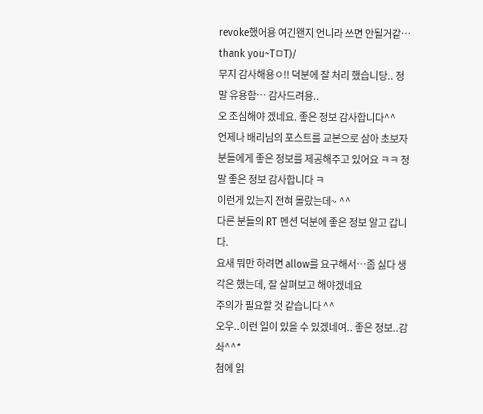revoke했어용 여긴왠지 언니라 쓰면 안될거같…
thank you~TㅁT)/
무지 감사해용ㅇ!! 덕분에 잘 처리 했습니당.. 정말 유용함… 감사드려용..
오 조심해야 겠네요. 좋은 정보 감사합니다^^
언제나 배리님의 포스트를 교본으로 삼아 초보자 분들에게 좋은 정보를 제공해주고 있어요 ㅋㅋ 정말 좋은 정보 감사합니다 ㅋ
이런게 있는지 전혀 몰랐는데~ ^^
다른 분들의 RT 멘션 덕분에 좋은 정보 알고 갑니다.
요새 뭐만 하려면 allow를 요구해서…좀 싫다 생각은 했는데, 잘 살펴보고 해야겠네요
주의가 필요할 것 같습니다 ^^
오우..이런 일이 있을 수 있겠네여.. 좋은 정보..감솨^^*
첨에 읽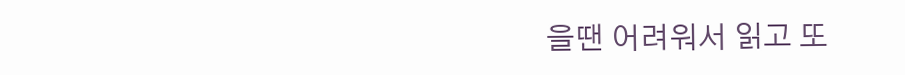을땐 어려워서 읽고 또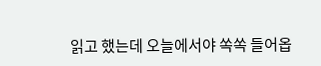읽고 했는데 오늘에서야 쏙쏙 들어옵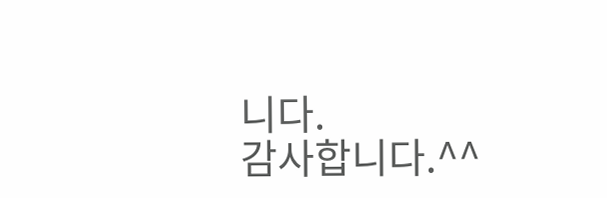니다.
감사합니다.^^